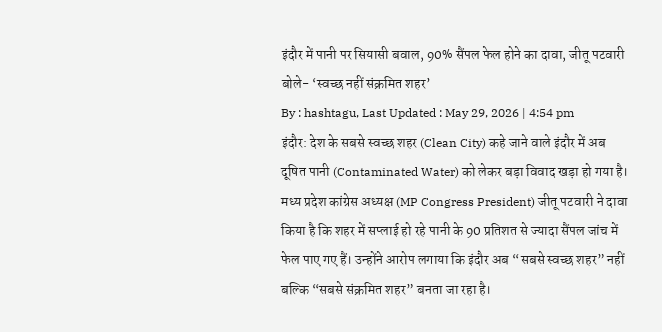इंदौर में पानी पर सियासी बवाल, 90% सैंपल फेल होने का दावा, जीतू पटवारी बोले- ‘स्वच्छ नहीं संक्रमित शहर’
By : hashtagu, Last Updated : May 29, 2026 | 4:54 pm
इंदौर: देश के सबसे स्वच्छ शहर (Clean City) कहे जाने वाले इंदौर में अब दूषित पानी (Contaminated Water) को लेकर बड़ा विवाद खड़ा हो गया है। मध्य प्रदेश कांग्रेस अध्यक्ष (MP Congress President) जीतू पटवारी ने दावा किया है कि शहर में सप्लाई हो रहे पानी के 90 प्रतिशत से ज्यादा सैंपल जांच में फेल पाए गए हैं। उन्होंने आरोप लगाया कि इंदौर अब “सबसे स्वच्छ शहर” नहीं बल्कि “सबसे संक्रमित शहर” बनता जा रहा है।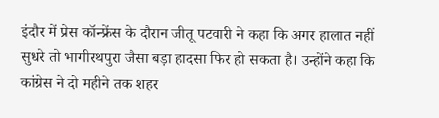इंदौर में प्रेस कॉन्फ्रेंस के दौरान जीतू पटवारी ने कहा कि अगर हालात नहीं सुधरे तो भागीरथपुरा जैसा बड़ा हादसा फिर हो सकता है। उन्होंने कहा कि कांग्रेस ने दो महीने तक शहर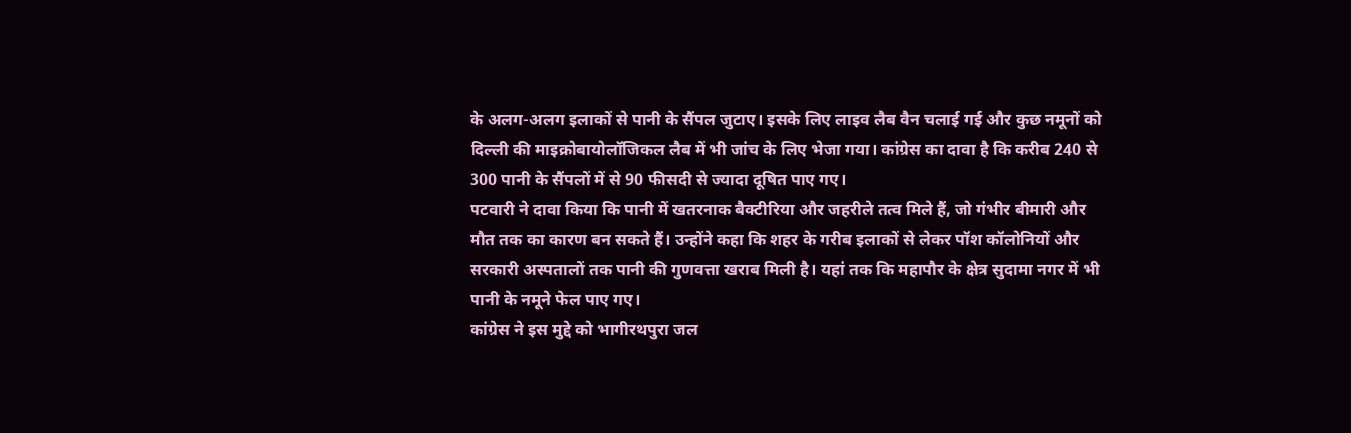के अलग-अलग इलाकों से पानी के सैंपल जुटाए। इसके लिए लाइव लैब वैन चलाई गई और कुछ नमूनों को दिल्ली की माइक्रोबायोलॉजिकल लैब में भी जांच के लिए भेजा गया। कांग्रेस का दावा है कि करीब 240 से 300 पानी के सैंपलों में से 90 फीसदी से ज्यादा दूषित पाए गए।
पटवारी ने दावा किया कि पानी में खतरनाक बैक्टीरिया और जहरीले तत्व मिले हैं, जो गंभीर बीमारी और मौत तक का कारण बन सकते हैं। उन्होंने कहा कि शहर के गरीब इलाकों से लेकर पॉश कॉलोनियों और सरकारी अस्पतालों तक पानी की गुणवत्ता खराब मिली है। यहां तक कि महापौर के क्षेत्र सुदामा नगर में भी पानी के नमूने फेल पाए गए।
कांग्रेस ने इस मुद्दे को भागीरथपुरा जल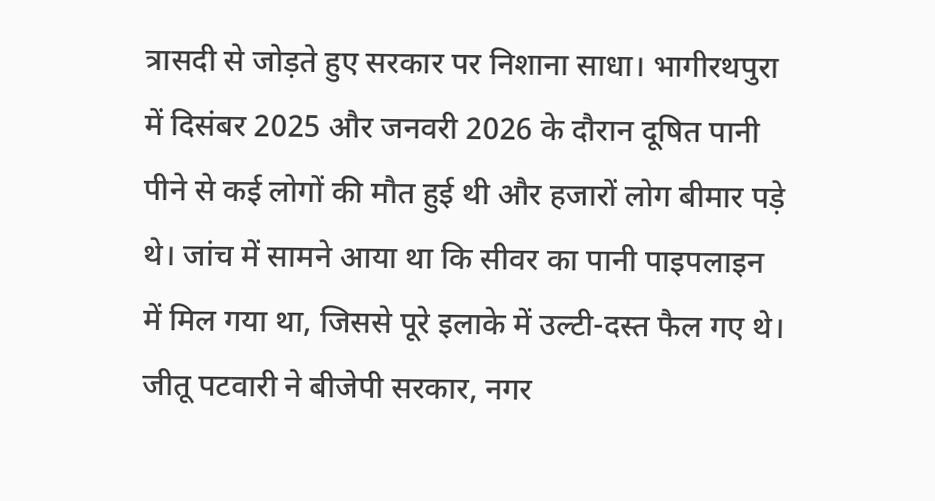त्रासदी से जोड़ते हुए सरकार पर निशाना साधा। भागीरथपुरा में दिसंबर 2025 और जनवरी 2026 के दौरान दूषित पानी पीने से कई लोगों की मौत हुई थी और हजारों लोग बीमार पड़े थे। जांच में सामने आया था कि सीवर का पानी पाइपलाइन में मिल गया था, जिससे पूरे इलाके में उल्टी-दस्त फैल गए थे।
जीतू पटवारी ने बीजेपी सरकार, नगर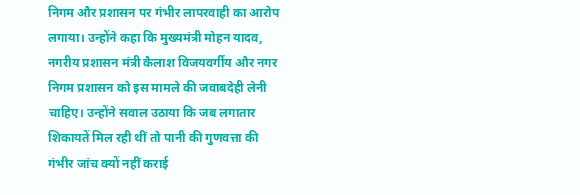निगम और प्रशासन पर गंभीर लापरवाही का आरोप लगाया। उन्होंने कहा कि मुख्यमंत्री मोहन यादव, नगरीय प्रशासन मंत्री कैलाश विजयवर्गीय और नगर निगम प्रशासन को इस मामले की जवाबदेही लेनी चाहिए। उन्होंने सवाल उठाया कि जब लगातार शिकायतें मिल रही थीं तो पानी की गुणवत्ता की गंभीर जांच क्यों नहीं कराई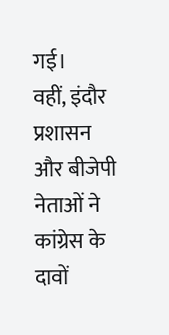गई।
वहीं, इंदौर प्रशासन और बीजेपी नेताओं ने कांग्रेस के दावों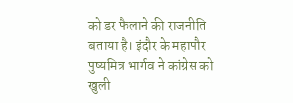को डर फैलाने की राजनीति बताया है। इंदौर के महापौर पुष्यमित्र भार्गव ने कांग्रेस को खुली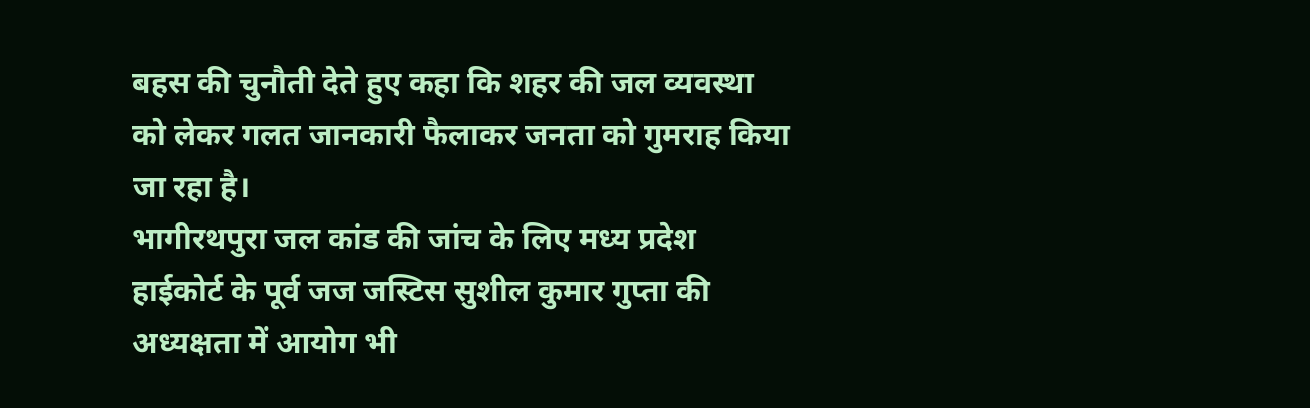बहस की चुनौती देते हुए कहा कि शहर की जल व्यवस्था को लेकर गलत जानकारी फैलाकर जनता को गुमराह किया जा रहा है।
भागीरथपुरा जल कांड की जांच के लिए मध्य प्रदेश हाईकोर्ट के पूर्व जज जस्टिस सुशील कुमार गुप्ता की अध्यक्षता में आयोग भी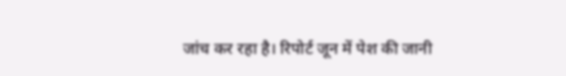जांच कर रहा है। रिपोर्ट जून में पेश की जानी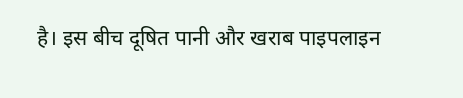है। इस बीच दूषित पानी और खराब पाइपलाइन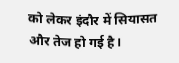को लेकर इंदौर में सियासत और तेज हो गई है।